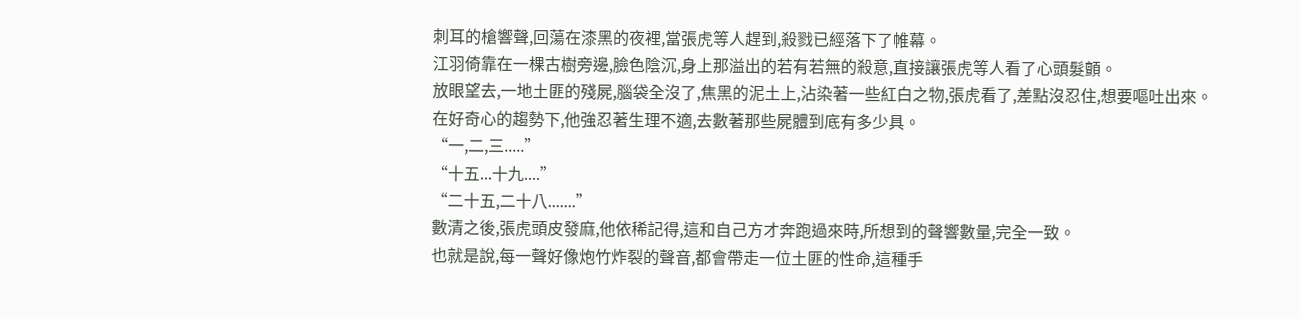刺耳的槍響聲,回蕩在漆黑的夜裡,當張虎等人趕到,殺戮已經落下了帷幕。
江羽倚靠在一棵古樹旁邊,臉色陰沉,身上那溢出的若有若無的殺意,直接讓張虎等人看了心頭髮顫。
放眼望去,一地土匪的殘屍,腦袋全沒了,焦黑的泥土上,沾染著一些紅白之物,張虎看了,差點沒忍住,想要嘔吐出來。
在好奇心的趨勢下,他強忍著生理不適,去數著那些屍體到底有多少具。
“一,二,三.....”
“十五...十九....”
“二十五,二十八.......”
數清之後,張虎頭皮發麻,他依稀記得,這和自己方才奔跑過來時,所想到的聲響數量,完全一致。
也就是說,每一聲好像炮竹炸裂的聲音,都會帶走一位土匪的性命,這種手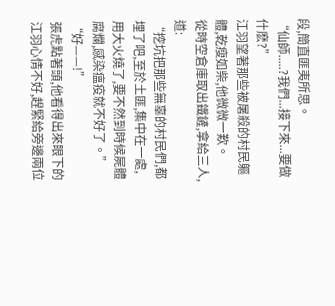段,簡直匪夷所思。
“仙師.....?我們...接下來...要做什麽?”
江羽望著那些被屠殺的村民軀體,乾瘦如柴,他微微一歎。
從時空倉庫取出鐵鏟,拿給三人,道:
“挖坑把那些無辜的村民們,都埋了吧,至於土匪,集中在一處,用大火燒了,要不然到時候屍體腐爛,感染瘟疫就不好了。”
“好——!”
張虎點著頭,他看得出來眼下的江羽心情不好,趕緊給旁邊兩位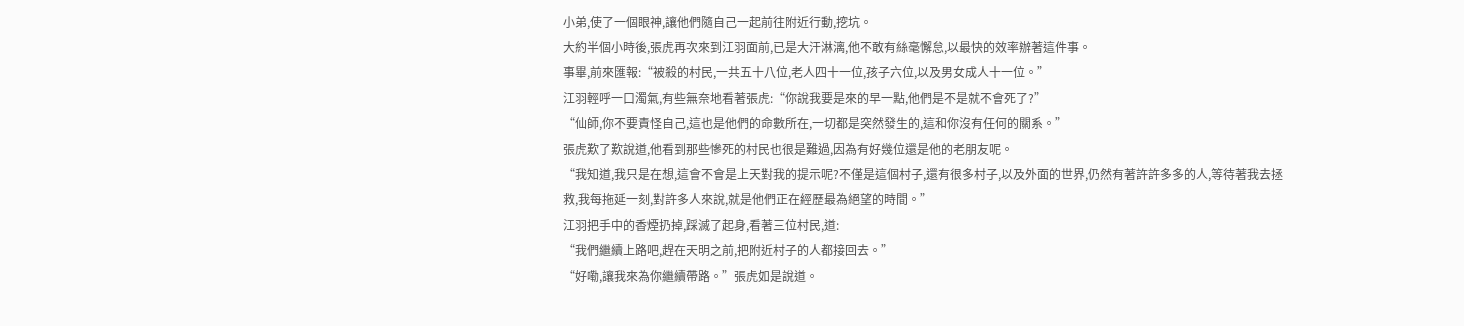小弟,使了一個眼神,讓他們隨自己一起前往附近行動,挖坑。
大約半個小時後,張虎再次來到江羽面前,已是大汗淋漓,他不敢有絲毫懈怠,以最快的效率辦著這件事。
事畢,前來匯報:“被殺的村民,一共五十八位,老人四十一位,孩子六位,以及男女成人十一位。”
江羽輕呼一口濁氣,有些無奈地看著張虎:“你說我要是來的早一點,他們是不是就不會死了?”
“仙師,你不要責怪自己,這也是他們的命數所在,一切都是突然發生的,這和你沒有任何的關系。”
張虎歎了歎說道,他看到那些慘死的村民也很是難過,因為有好幾位還是他的老朋友呢。
“我知道,我只是在想,這會不會是上天對我的提示呢?不僅是這個村子,還有很多村子,以及外面的世界,仍然有著許許多多的人,等待著我去拯救,我每拖延一刻,對許多人來說,就是他們正在經歷最為絕望的時間。”
江羽把手中的香煙扔掉,踩滅了起身,看著三位村民,道:
“我們繼續上路吧,趕在天明之前,把附近村子的人都接回去。”
“好嘞,讓我來為你繼續帶路。”張虎如是說道。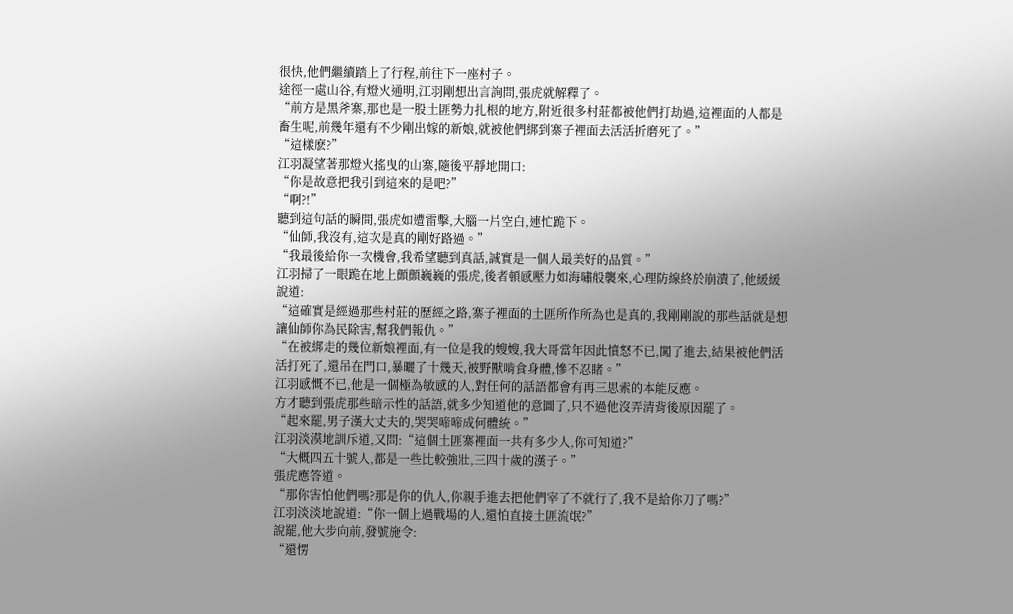很快,他們繼續踏上了行程,前往下一座村子。
途徑一處山谷,有燈火通明,江羽剛想出言詢問,張虎就解釋了。
“前方是黑斧寨,那也是一股土匪勢力扎根的地方,附近很多村莊都被他們打劫過,這裡面的人都是畜生呢,前幾年還有不少剛出嫁的新娘,就被他們綁到寨子裡面去活活折磨死了。”
“這樣麽?”
江羽凝望著那燈火搖曳的山寨,隨後平靜地開口:
“你是故意把我引到這來的是吧?”
“啊?!”
聽到這句話的瞬間,張虎如遭雷擊,大腦一片空白,連忙跪下。
“仙師,我沒有,這次是真的剛好路過。”
“我最後給你一次機會,我希望聽到真話,誠實是一個人最美好的品質。”
江羽掃了一眼跪在地上顫顫巍巍的張虎,後者頓感壓力如海嘯般襲來,心理防線終於崩潰了,他緩緩說道:
“這確實是經過那些村莊的歷經之路,寨子裡面的土匪所作所為也是真的,我剛剛說的那些話就是想讓仙師你為民除害,幫我們報仇。”
“在被綁走的幾位新娘裡面,有一位是我的嫂嫂,我大哥當年因此憤怒不已,闖了進去,結果被他們活活打死了,還吊在門口,暴曬了十幾天,被野獸啃食身體,慘不忍睹。”
江羽感慨不已,他是一個極為敏感的人,對任何的話語都會有再三思索的本能反應。
方才聽到張虎那些暗示性的話語,就多少知道他的意圖了,只不過他沒弄清背後原因罷了。
“起來罷,男子漢大丈夫的,哭哭啼啼成何體統。”
江羽淡漠地訓斥道,又問:“這個土匪寨裡面一共有多少人,你可知道?”
“大概四五十號人,都是一些比較強壯,三四十歲的漢子。”
張虎應答道。
“那你害怕他們嗎?那是你的仇人,你親手進去把他們宰了不就行了,我不是給你刀了嗎?”
江羽淡淡地說道:“你一個上過戰場的人,還怕直接土匪流氓?”
說罷,他大步向前,發號施令:
“還愣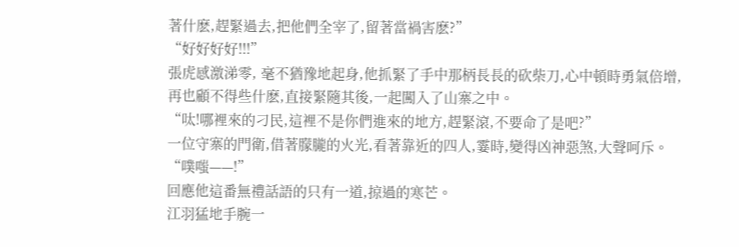著什麽,趕緊過去,把他們全宰了,留著當禍害麽?”
“好好好好!!!”
張虎感激涕零, 毫不猶豫地起身,他抓緊了手中那柄長長的砍柴刀,心中頓時勇氣倍增,再也顧不得些什麽,直接緊隨其後,一起闖入了山寨之中。
“呔!哪裡來的刁民,這裡不是你們進來的地方,趕緊滾,不要命了是吧?”
一位守寨的門衛,借著朦朧的火光,看著靠近的四人,霎時,變得凶神惡煞,大聲呵斥。
“噗嗤——!”
回應他這番無禮話語的只有一道,掠過的寒芒。
江羽猛地手腕一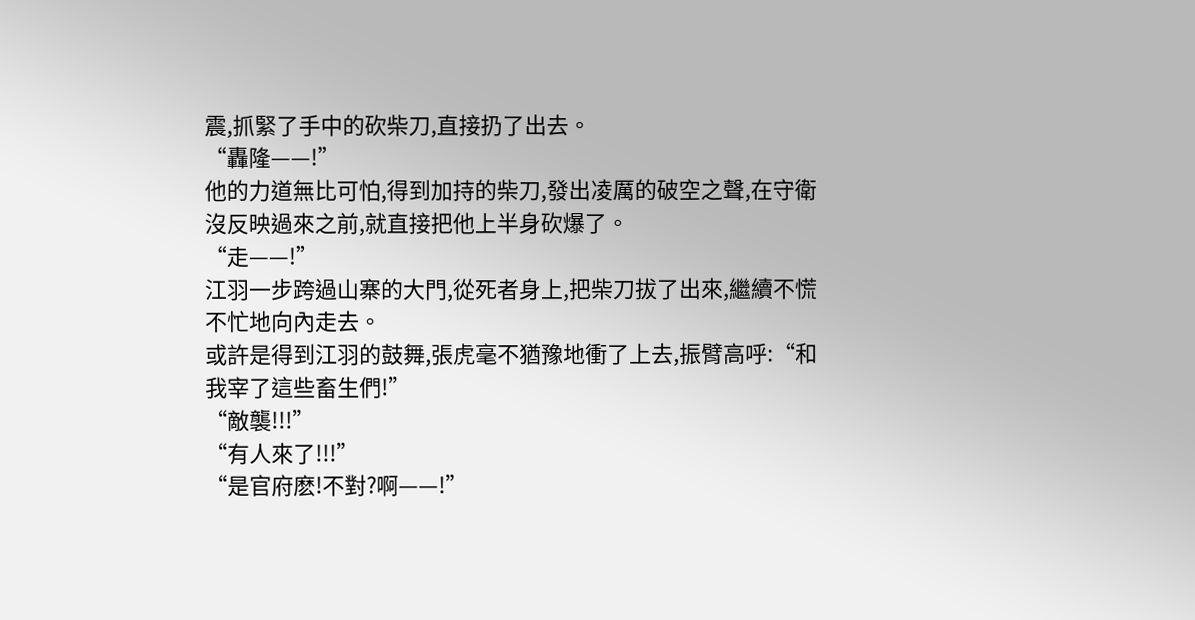震,抓緊了手中的砍柴刀,直接扔了出去。
“轟隆——!”
他的力道無比可怕,得到加持的柴刀,發出凌厲的破空之聲,在守衛沒反映過來之前,就直接把他上半身砍爆了。
“走——!”
江羽一步跨過山寨的大門,從死者身上,把柴刀拔了出來,繼續不慌不忙地向內走去。
或許是得到江羽的鼓舞,張虎毫不猶豫地衝了上去,振臂高呼:“和我宰了這些畜生們!”
“敵襲!!!”
“有人來了!!!”
“是官府麽!不對?啊——!”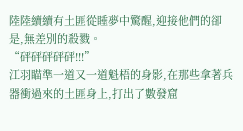陸陸續續有土匪從睡夢中驚醒,迎接他們的卻是,無差別的殺戮。
“砰砰砰砰砰!!!”
江羽瞄準一道又一道魁梧的身影,在那些拿著兵器衝過來的土匪身上,打出了數發窟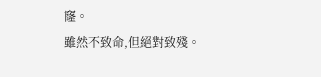窿。
雖然不致命,但絕對致殘。